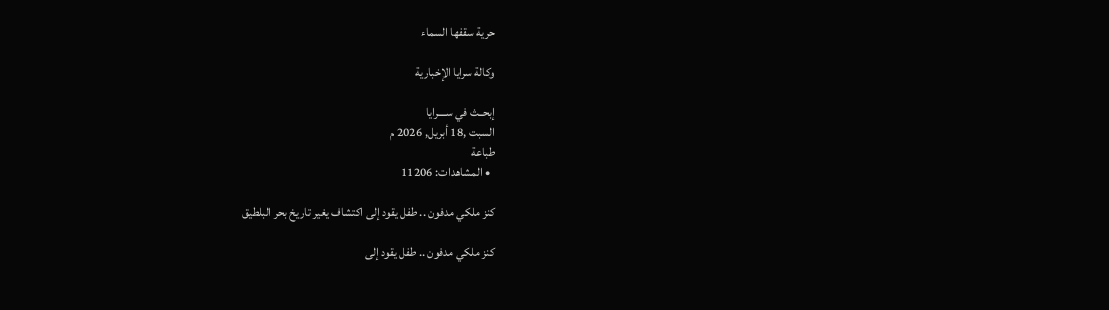حرية سقفها السماء

وكالة سرايا الإخبارية

إبحــث في ســــرايا
السبت ,18 أبريل, 2026 م
طباعة
  • المشاهدات: 11206

كنز ملكي مدفون .. طفل يقود إلى اكتشاف يغير تاريخ بحر البلطيق

كنز ملكي مدفون .. طفل يقود إلى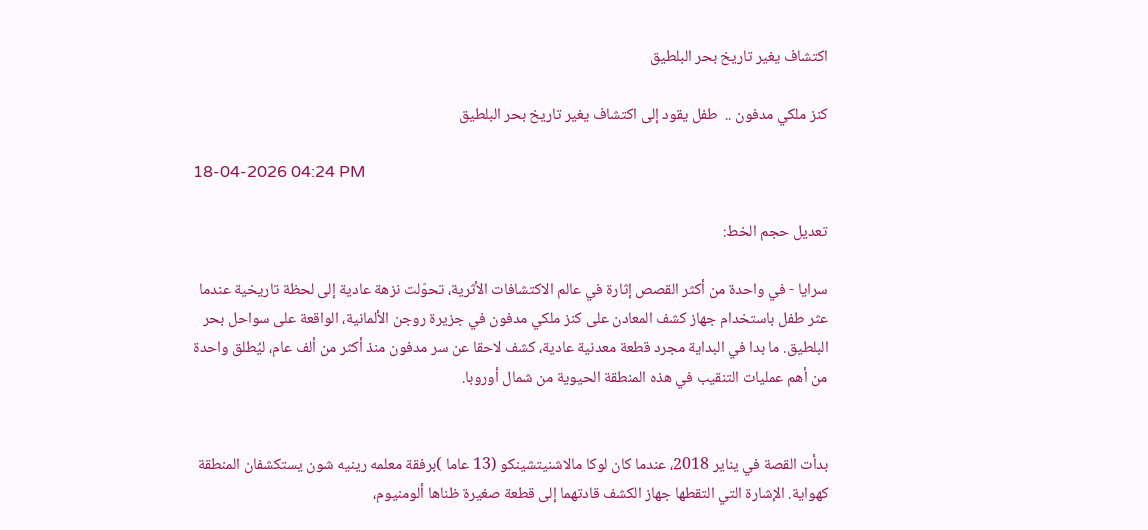اكتشاف يغير تاريخ بحر البلطيق

كنز ملكي مدفون ..  طفل يقود إلى اكتشاف يغير تاريخ بحر البلطيق

18-04-2026 04:24 PM

تعديل حجم الخط:

سرايا - في واحدة من أكثر القصص إثارة في عالم الاكتشافات الأثرية، تحوّلت نزهة عادية إلى لحظة تاريخية عندما عثر طفل باستخدام جهاز كشف المعادن على كنز ملكي مدفون في جزيرة روجن الألمانية، الواقعة على سواحل بحر البلطيق. ما بدا في البداية مجرد قطعة معدنية عادية، كشف لاحقا عن سر مدفون منذ أكثر من ألف عام، ليُطلق واحدة من أهم عمليات التنقيب في هذه المنطقة الحيوية من شمال أوروبا.


بدأت القصة في يناير 2018، عندما كان لوكا مالاشنيتشينكو (13 عاما )برفقة معلمه رينيه شون يستكشفان المنطقة كهواية. الإشارة التي التقطها جهاز الكشف قادتهما إلى قطعة صغيرة ظناها ألومنيوم،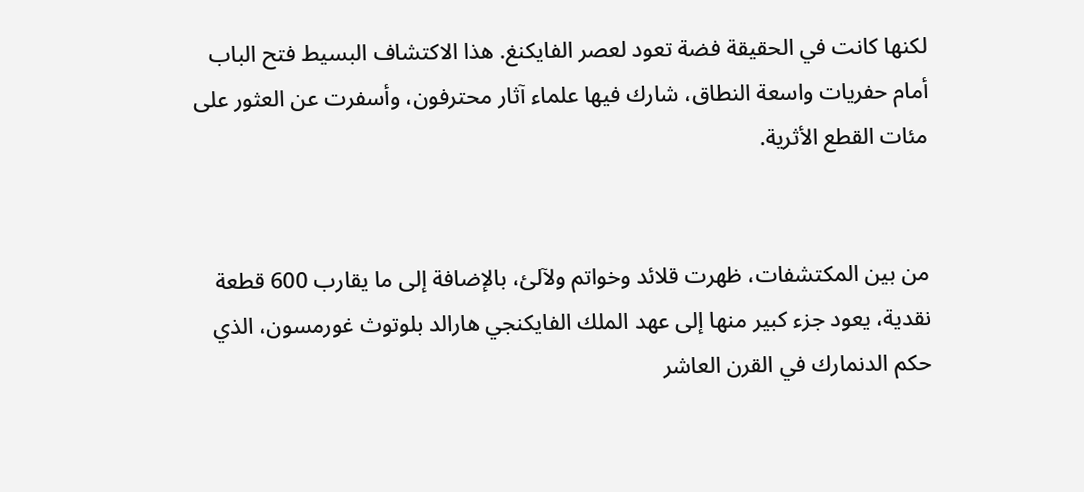لكنها كانت في الحقيقة فضة تعود لعصر الفايكنغ. هذا الاكتشاف البسيط فتح الباب أمام حفريات واسعة النطاق، شارك فيها علماء آثار محترفون، وأسفرت عن العثور على مئات القطع الأثرية.


من بين المكتشفات، ظهرت قلائد وخواتم ولآلئ، بالإضافة إلى ما يقارب 600 قطعة نقدية، يعود جزء كبير منها إلى عهد الملك الفايكنجي هارالد بلوتوث غورمسون، الذي حكم الدنمارك في القرن العاشر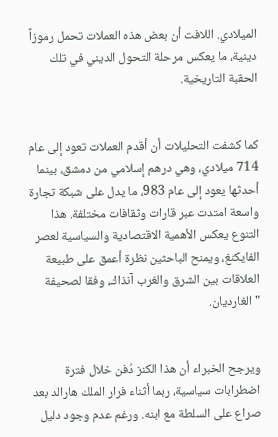الميلادي. اللافت أن بعض هذه العملات تحمل رموزاً دينية، ما يعكس مرحلة التحول الديني في تلك الحقبة التاريخية.


كما كشفت التحليلات أن أقدم العملات تعود إلى عام 714 ميلادي، وهي درهم إسلامي من دمشق، بينما أحدثها يعود إلى عام 983، ما يدل على شبكة تجارة واسعة امتدت عبر قارات وثقافات مختلفة. هذا التنوع يعكس الأهمية الاقتصادية والسياسية لعصر الفايكنغ، ويمنح الباحثين نظرة أعمق على طبيعة العلاقات بين الشرق والغرب آنذاك، وفقا لصحيفة "الغارديان.


ويرجح الخبراء أن هذا الكنز دُفن خلال فترة اضطرابات سياسية، ربما أثناء فرار الملك هارالد بعد صراع على السلطة مع ابنه. ورغم عدم وجود دليل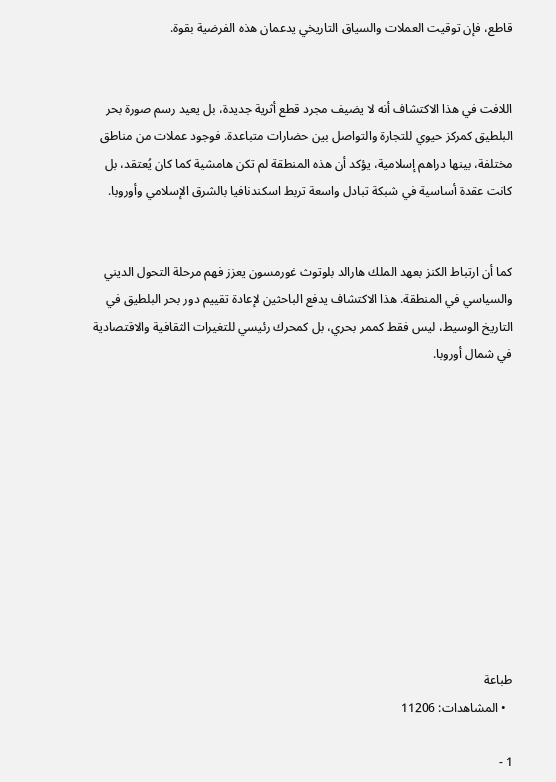قاطع، فإن توقيت العملات والسياق التاريخي يدعمان هذه الفرضية بقوة.


اللافت في هذا الاكتشاف أنه لا يضيف مجرد قطع أثرية جديدة، بل يعيد رسم صورة بحر البلطيق كمركز حيوي للتجارة والتواصل بين حضارات متباعدة. فوجود عملات من مناطق مختلفة، بينها دراهم إسلامية، يؤكد أن هذه المنطقة لم تكن هامشية كما كان يُعتقد، بل كانت عقدة أساسية في شبكة تبادل واسعة تربط اسكندنافيا بالشرق الإسلامي وأوروبا.


كما أن ارتباط الكنز بعهد الملك هارالد بلوتوث غورمسون يعزز فهم مرحلة التحول الديني والسياسي في المنطقة. هذا الاكتشاف يدفع الباحثين لإعادة تقييم دور بحر البلطيق في التاريخ الوسيط، ليس فقط كممر بحري، بل كمحرك رئيسي للتغيرات الثقافية والاقتصادية في شمال أوروبا.











طباعة
  • المشاهدات: 11206

1 -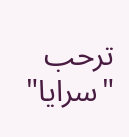ترحب "سرايا"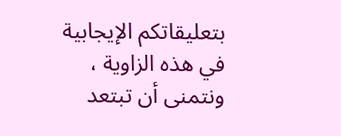بتعليقاتكم الإيجابية في هذه الزاوية ، ونتمنى أن تبتعد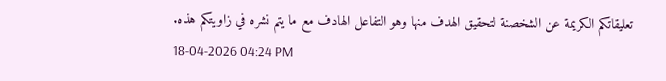تعليقاتكم الكريمة عن الشخصنة لتحقيق الهدف منها وهو التفاعل الهادف مع ما يتم نشره في زاويتكم هذه.
18-04-2026 04:24 PM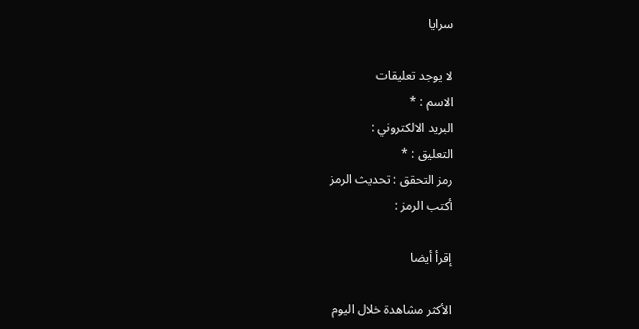سرايا

لا يوجد تعليقات
الاسم : *
البريد الالكتروني :
التعليق : *
رمز التحقق : تحديث الرمز
أكتب الرمز :

إقرأ أيضا

الأكثر مشاهدة خلال اليوم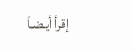إقرأ أيـضـاَ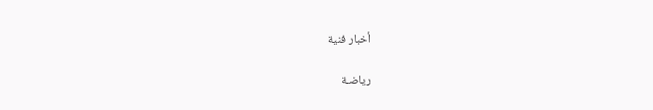أخبار فنية

رياضـة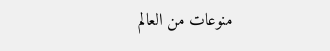منوعات من العالم